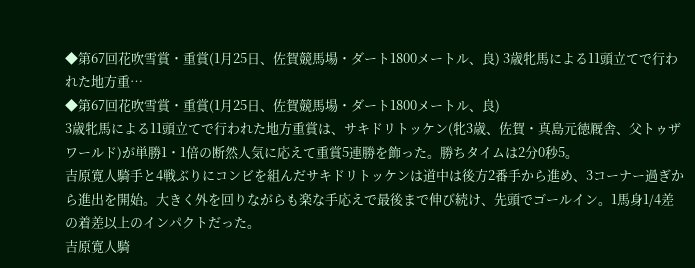◆第67回花吹雪賞・重賞(1月25日、佐賀競馬場・ダート1800メートル、良) 3歳牝馬による11頭立てで行われた地方重…
◆第67回花吹雪賞・重賞(1月25日、佐賀競馬場・ダート1800メートル、良)
3歳牝馬による11頭立てで行われた地方重賞は、サキドリトッケン(牝3歳、佐賀・真島元徳厩舎、父トゥザワールド)が単勝1・1倍の断然人気に応えて重賞5連勝を飾った。勝ちタイムは2分0秒5。
吉原寛人騎手と4戦ぶりにコンビを組んだサキドリトッケンは道中は後方2番手から進め、3コーナー過ぎから進出を開始。大きく外を回りながらも楽な手応えで最後まで伸び続け、先頭でゴールイン。1馬身1/4差の着差以上のインパクトだった。
吉原寛人騎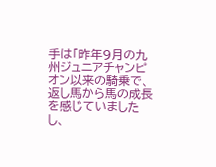手は「昨年9月の九州ジュニアチャンピオン以来の騎乗で、返し馬から馬の成長を感じていましたし、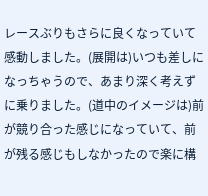レースぶりもさらに良くなっていて感動しました。(展開は)いつも差しになっちゃうので、あまり深く考えずに乗りました。(道中のイメージは)前が競り合った感じになっていて、前が残る感じもしなかったので楽に構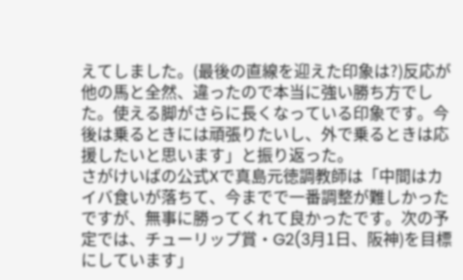えてしました。(最後の直線を迎えた印象は?)反応が他の馬と全然、違ったので本当に強い勝ち方でした。使える脚がさらに長くなっている印象です。今後は乗るときには頑張りたいし、外で乗るときは応援したいと思います」と振り返った。
さがけいばの公式Xで真島元徳調教師は「中間はカイバ食いが落ちて、今までで一番調整が難しかったですが、無事に勝ってくれて良かったです。次の予定では、チューリップ賞・G2(3月1日、阪神)を目標にしています」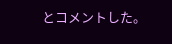とコメントした。